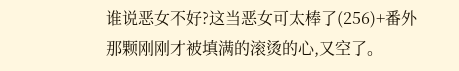谁说恶女不好?这当恶女可太棒了(256)+番外
那颗刚刚才被填满的滚烫的心,又空了。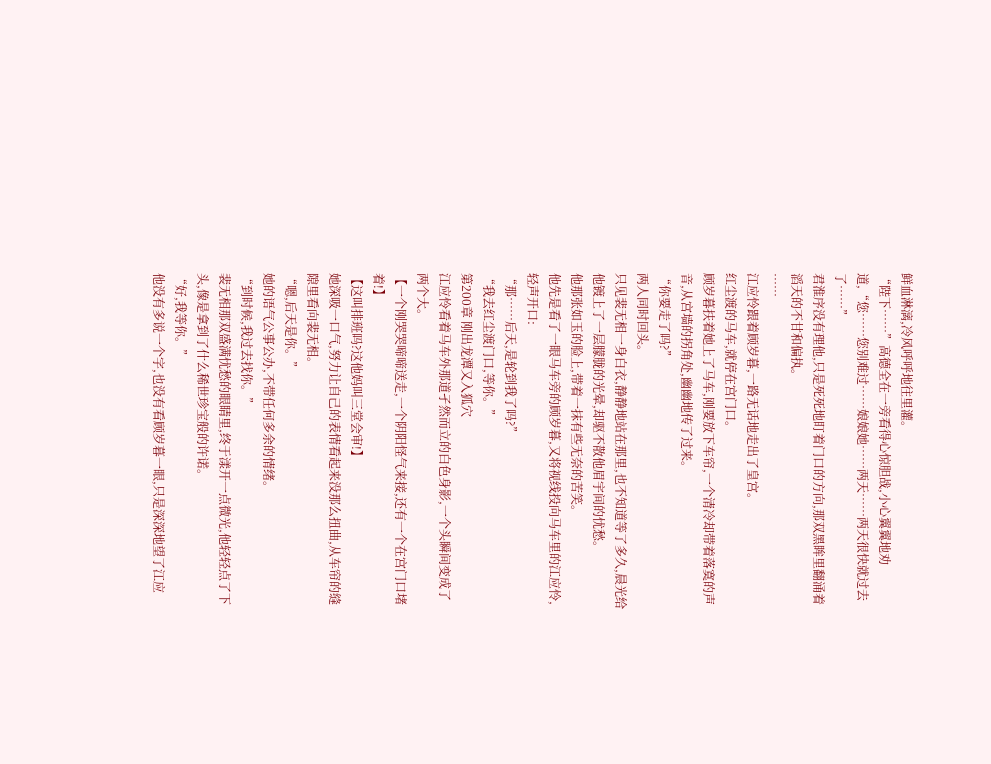鲜血淋漓,冷风呼呼地往里灌。
“陛下……”高德全在一旁看得心惊胆战,小心翼翼地劝道,“您……您别难过……娘娘她……两天……两天很快就过去了……”
君淮序没有理他,只是死死地盯着门口的方向,那双黑眸里翻涌着滔天的不甘和偏执。
……
江应怜跟着顾岁暮,一路无话地走出了皇宫。
红尘渡的马车,就停在宫门口。
顾岁暮扶着她上了马车,刚要放下车帘,一个清冷却带着落寞的声音,从宫墙的拐角处,幽幽地传了过来。
“你要走了吗?”
两人同时回头。
只见裴无相一身白衣,静静地站在那里,也不知道等了多久,晨光给他镀上了一层朦胧的光晕,却驱不散他眉宇间的忧愁。
他那张如玉的脸上,带着一抹有些无奈的苦笑。
他先是看了一眼马车旁的顾岁暮,又将视线投向马车里的江应怜,轻声开口:
“那……后天,是轮到我了吗?”
“我去红尘渡门口,等你。”
第200章 刚出龙潭又入狐穴
江应怜看着马车外那道孑然而立的白色身影,一个头瞬间变成了两个大。
【一个刚哭哭啼啼送走,一个阴阳怪气来接,还有一个在宫门口堵着!】
【这叫排班吗?这他妈叫三堂会审!】
她深吸一口气,努力让自己的表情看起来没那么扭曲,从车帘的缝隙里看向裴无相。
“嗯,后天是你。”
她的语气公事公办,不带任何多余的情绪。
“到时候,我过去找你。”
裴无相那双盛满忧愁的眼睛里,终于漾开一点微光,他轻轻点了下头,像是拿到了什么稀世珍宝般的许诺。
“好,我等你。”
他没有多说一个字,也没有看顾岁暮一眼,只是深深地望了江应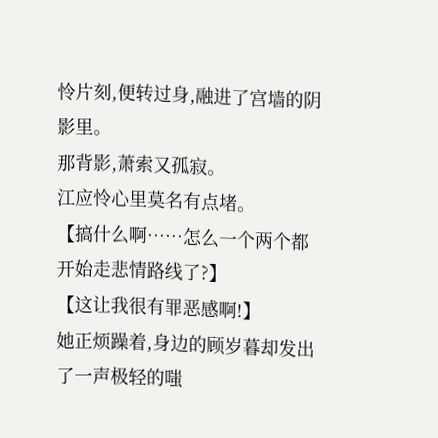怜片刻,便转过身,融进了宫墙的阴影里。
那背影,萧索又孤寂。
江应怜心里莫名有点堵。
【搞什么啊……怎么一个两个都开始走悲情路线了?】
【这让我很有罪恶感啊!】
她正烦躁着,身边的顾岁暮却发出了一声极轻的嗤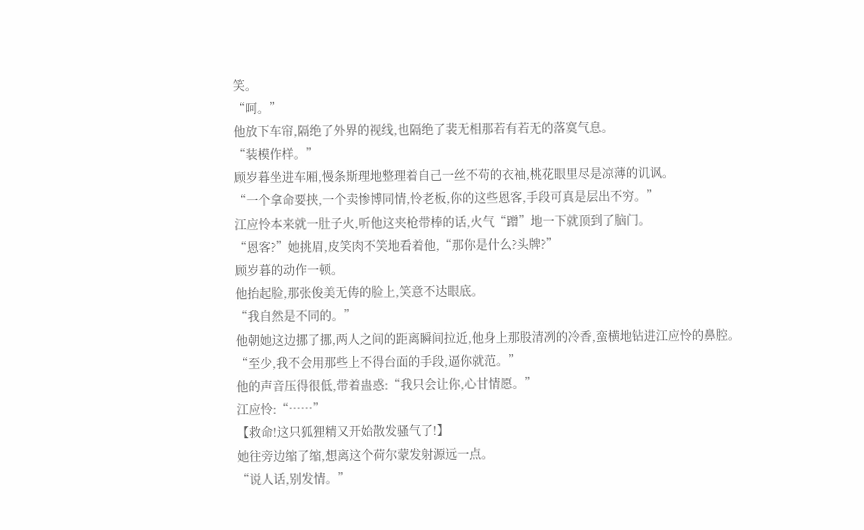笑。
“呵。”
他放下车帘,隔绝了外界的视线,也隔绝了裴无相那若有若无的落寞气息。
“装模作样。”
顾岁暮坐进车厢,慢条斯理地整理着自己一丝不苟的衣袖,桃花眼里尽是凉薄的讥讽。
“一个拿命要挟,一个卖惨博同情,怜老板,你的这些恩客,手段可真是层出不穷。”
江应怜本来就一肚子火,听他这夹枪带棒的话,火气“蹭”地一下就顶到了脑门。
“恩客?”她挑眉,皮笑肉不笑地看着他,“那你是什么?头牌?”
顾岁暮的动作一顿。
他抬起脸,那张俊美无俦的脸上,笑意不达眼底。
“我自然是不同的。”
他朝她这边挪了挪,两人之间的距离瞬间拉近,他身上那股清冽的冷香,蛮横地钻进江应怜的鼻腔。
“至少,我不会用那些上不得台面的手段,逼你就范。”
他的声音压得很低,带着蛊惑:“我只会让你,心甘情愿。”
江应怜:“……”
【救命!这只狐狸精又开始散发骚气了!】
她往旁边缩了缩,想离这个荷尔蒙发射源远一点。
“说人话,别发情。”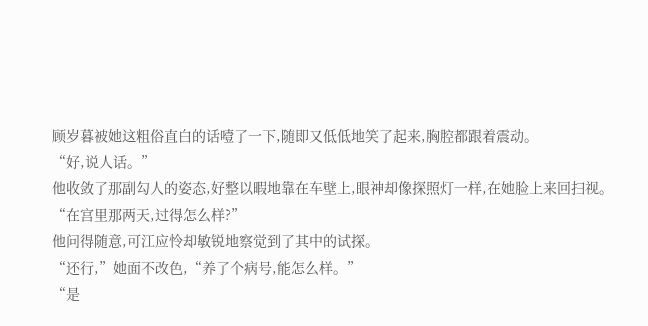顾岁暮被她这粗俗直白的话噎了一下,随即又低低地笑了起来,胸腔都跟着震动。
“好,说人话。”
他收敛了那副勾人的姿态,好整以暇地靠在车壁上,眼神却像探照灯一样,在她脸上来回扫视。
“在宫里那两天,过得怎么样?”
他问得随意,可江应怜却敏锐地察觉到了其中的试探。
“还行,”她面不改色,“养了个病号,能怎么样。”
“是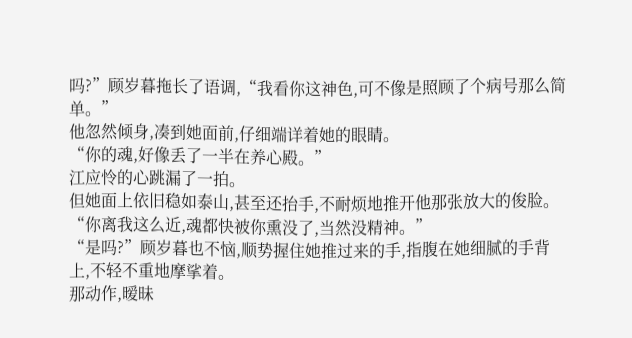吗?”顾岁暮拖长了语调,“我看你这神色,可不像是照顾了个病号那么简单。”
他忽然倾身,凑到她面前,仔细端详着她的眼睛。
“你的魂,好像丢了一半在养心殿。”
江应怜的心跳漏了一拍。
但她面上依旧稳如泰山,甚至还抬手,不耐烦地推开他那张放大的俊脸。
“你离我这么近,魂都快被你熏没了,当然没精神。”
“是吗?”顾岁暮也不恼,顺势握住她推过来的手,指腹在她细腻的手背上,不轻不重地摩挲着。
那动作,暧昧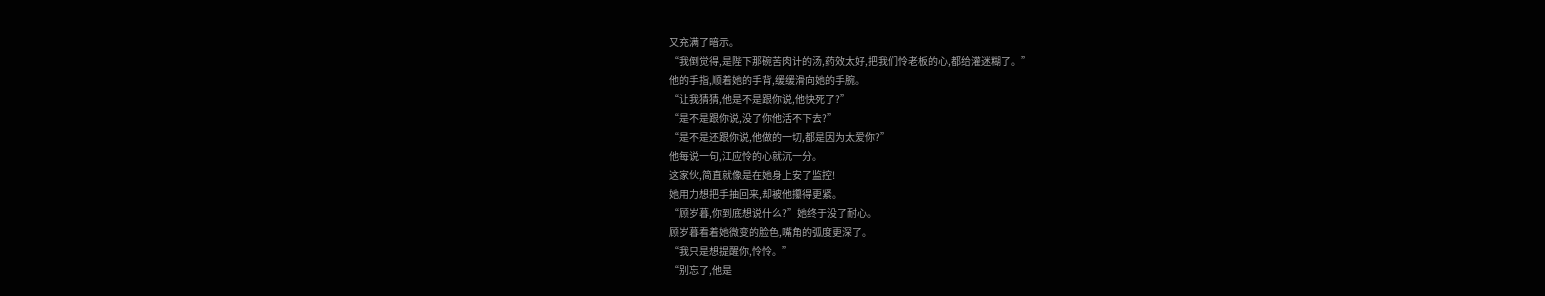又充满了暗示。
“我倒觉得,是陛下那碗苦肉计的汤,药效太好,把我们怜老板的心,都给灌迷糊了。”
他的手指,顺着她的手背,缓缓滑向她的手腕。
“让我猜猜,他是不是跟你说,他快死了?”
“是不是跟你说,没了你他活不下去?”
“是不是还跟你说,他做的一切,都是因为太爱你?”
他每说一句,江应怜的心就沉一分。
这家伙,简直就像是在她身上安了监控!
她用力想把手抽回来,却被他攥得更紧。
“顾岁暮,你到底想说什么?”她终于没了耐心。
顾岁暮看着她微变的脸色,嘴角的弧度更深了。
“我只是想提醒你,怜怜。”
“别忘了,他是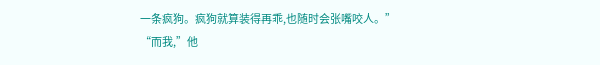一条疯狗。疯狗就算装得再乖,也随时会张嘴咬人。”
“而我,”他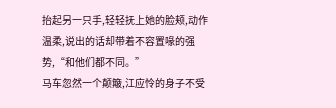抬起另一只手,轻轻抚上她的脸颊,动作温柔,说出的话却带着不容置喙的强势,“和他们都不同。”
马车忽然一个颠簸,江应怜的身子不受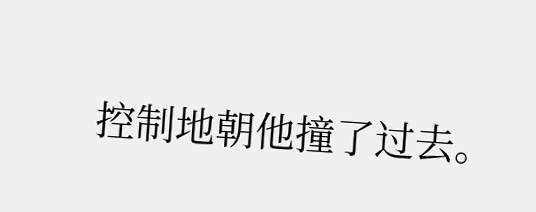控制地朝他撞了过去。